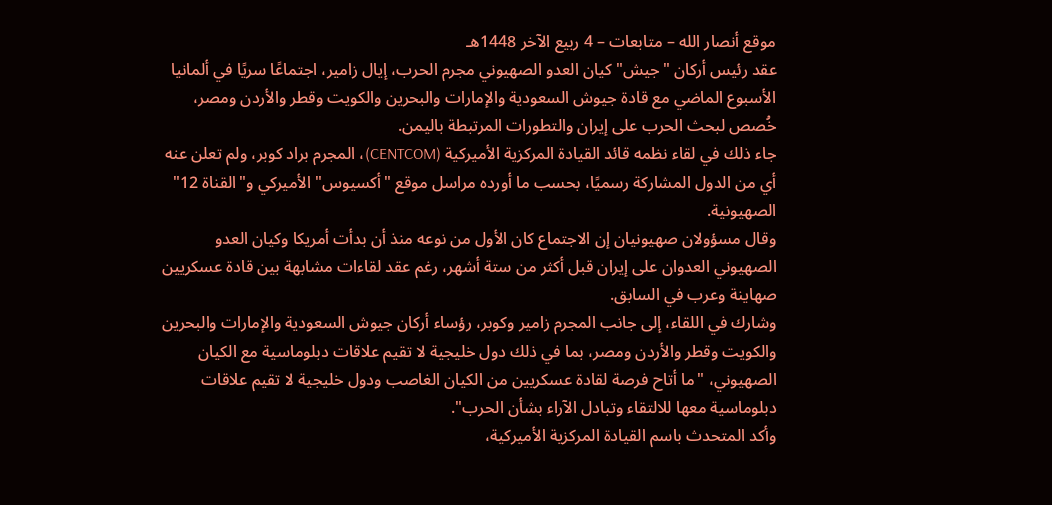موقع أنصار الله – متابعات – 4 ربيع الآخر 1448هـ
عقد رئيس أركان "جيش" كيان العدو الصهيوني مجرم الحرب، إيال زامير، اجتماعًا سريًا في ألمانيا الأسبوع الماضي مع قادة جيوش السعودية والإمارات والبحرين والكويت وقطر والأردن ومصر، خُصص لبحث الحرب على إيران والتطورات المرتبطة باليمن.
جاء ذلك في لقاء نظمه قائد القيادة المركزية الأميركية (CENTCOM)، المجرم براد كوبر، ولم تعلن عنه أي من الدول المشاركة رسميًا، بحسب ما أورده مراسل موقع "أكسيوس" الأميركي و"القناة 12" الصهيونية.
وقال مسؤولان صهيونيان إن الاجتماع كان الأول من نوعه منذ أن بدأت أمريكا وكيان العدو الصهيوني العدوان على إيران قبل أكثر من ستة أشهر، رغم عقد لقاءات مشابهة بين قادة عسكريين صهاينة وعرب في السابق.
وشارك في اللقاء، إلى جانب المجرم زامير وكوبر، رؤساء أركان جيوش السعودية والإمارات والبحرين والكويت وقطر والأردن ومصر، بما في ذلك دول خليجية لا تقيم علاقات دبلوماسية مع الكيان الصهيوني، "ما أتاح فرصة لقادة عسكريين من الكيان الغاصب ودول خليجية لا تقيم علاقات دبلوماسية معها للالتقاء وتبادل الآراء بشأن الحرب".
وأكد المتحدث باسم القيادة المركزية الأميركية،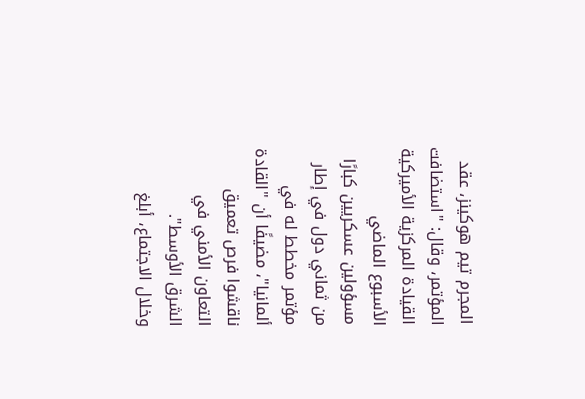المجرم تيم هوكينز، عقد المؤتمر، وقال: "استضافت القيادة المركزية الأميركية الأسبوع الماضي مسؤولين عسكريين كبارًا من ثماني دول في إطار مؤتمر مخطط له في ألمانيا"، مضيفًا أن "القادة ناقشوا فرص تعميق التعاون الأمني في الشرق الأوسط".
وخلال الاجتماع، أبلغ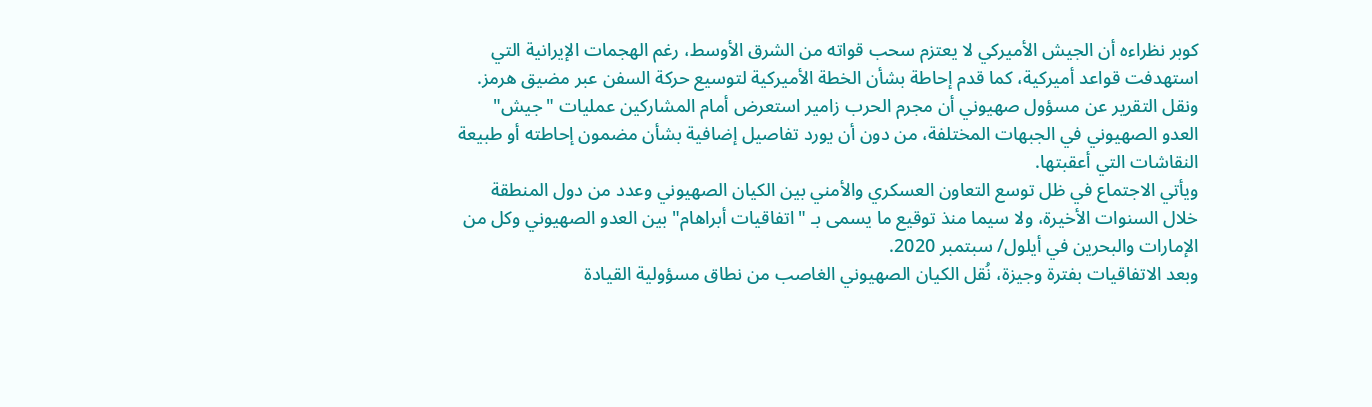كوبر نظراءه أن الجيش الأميركي لا يعتزم سحب قواته من الشرق الأوسط، رغم الهجمات الإيرانية التي استهدفت قواعد أميركية، كما قدم إحاطة بشأن الخطة الأميركية لتوسيع حركة السفن عبر مضيق هرمز.
ونقل التقرير عن مسؤول صهيوني أن مجرم الحرب زامير استعرض أمام المشاركين عمليات "جيش" العدو الصهيوني في الجبهات المختلفة، من دون أن يورد تفاصيل إضافية بشأن مضمون إحاطته أو طبيعة النقاشات التي أعقبتها.
ويأتي الاجتماع في ظل توسع التعاون العسكري والأمني بين الكيان الصهيوني وعدد من دول المنطقة خلال السنوات الأخيرة، ولا سيما منذ توقيع ما يسمى بـ "اتفاقيات أبراهام" بين العدو الصهيوني وكل من الإمارات والبحرين في أيلول/ سبتمبر 2020.
وبعد الاتفاقيات بفترة وجيزة، نُقل الكيان الصهيوني الغاصب من نطاق مسؤولية القيادة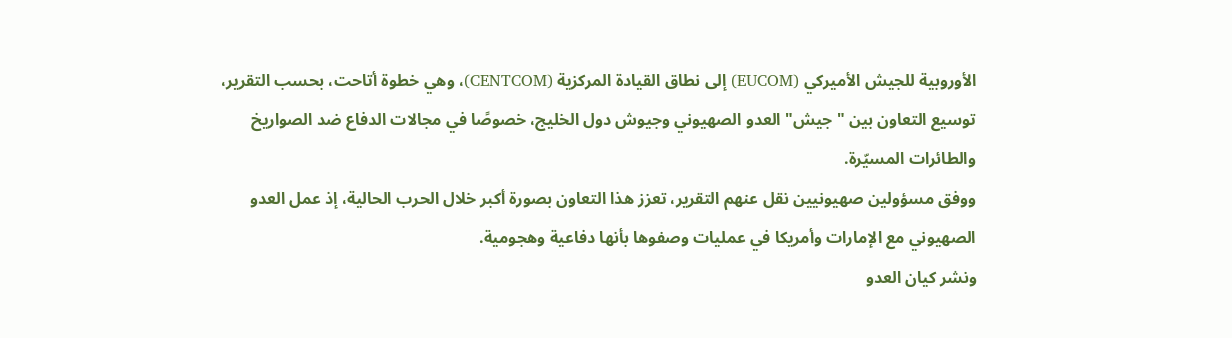الأوروبية للجيش الأميركي (EUCOM) إلى نطاق القيادة المركزية (CENTCOM)، وهي خطوة أتاحت، بحسب التقرير، توسيع التعاون بين "جيش" العدو الصهيوني وجيوش دول الخليج، خصوصًا في مجالات الدفاع ضد الصواريخ والطائرات المسيّرة.
ووفق مسؤولين صهيونيين نقل عنهم التقرير، تعزز هذا التعاون بصورة أكبر خلال الحرب الحالية، إذ عمل العدو الصهيوني مع الإمارات وأمريكا في عمليات وصفوها بأنها دفاعية وهجومية.
ونشر كيان العدو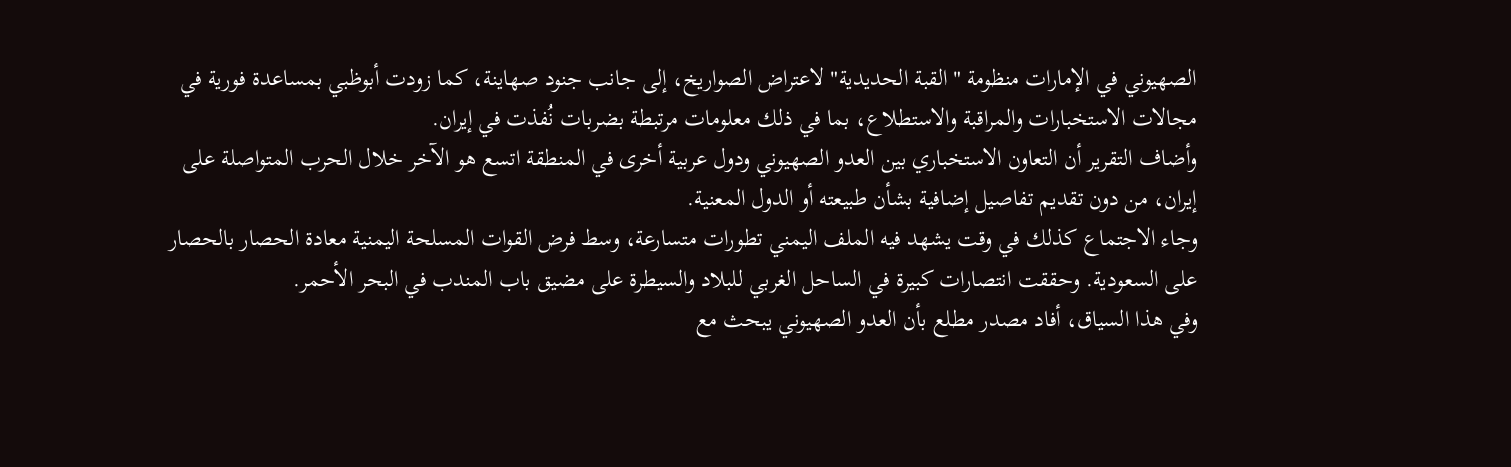الصهيوني في الإمارات منظومة "القبة الحديدية" لاعتراض الصواريخ، إلى جانب جنود صهاينة، كما زودت أبوظبي بمساعدة فورية في مجالات الاستخبارات والمراقبة والاستطلاع، بما في ذلك معلومات مرتبطة بضربات نُفذت في إيران.
وأضاف التقرير أن التعاون الاستخباري بين العدو الصهيوني ودول عربية أخرى في المنطقة اتسع هو الآخر خلال الحرب المتواصلة على إيران، من دون تقديم تفاصيل إضافية بشأن طبيعته أو الدول المعنية.
وجاء الاجتماع كذلك في وقت يشهد فيه الملف اليمني تطورات متسارعة، وسط فرض القوات المسلحة اليمنية معادة الحصار بالحصار على السعودية. وحققت انتصارات كبيرة في الساحل الغربي للبلاد والسيطرة على مضيق باب المندب في البحر الأحمر.
وفي هذا السياق، أفاد مصدر مطلع بأن العدو الصهيوني يبحث مع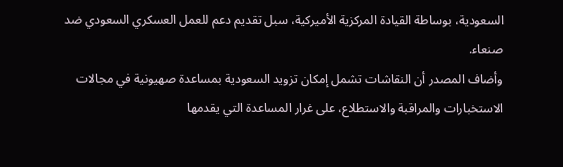السعودية، بوساطة القيادة المركزية الأميركية، سبل تقديم دعم للعمل العسكري السعودي ضد صنعاء.
وأضاف المصدر أن النقاشات تشمل إمكان تزويد السعودية بمساعدة صهيونية في مجالات الاستخبارات والمراقبة والاستطلاع، على غرار المساعدة التي يقدمها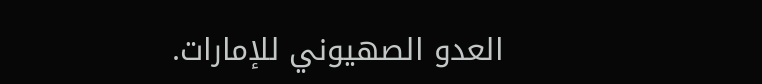العدو الصهيوني للإمارات.